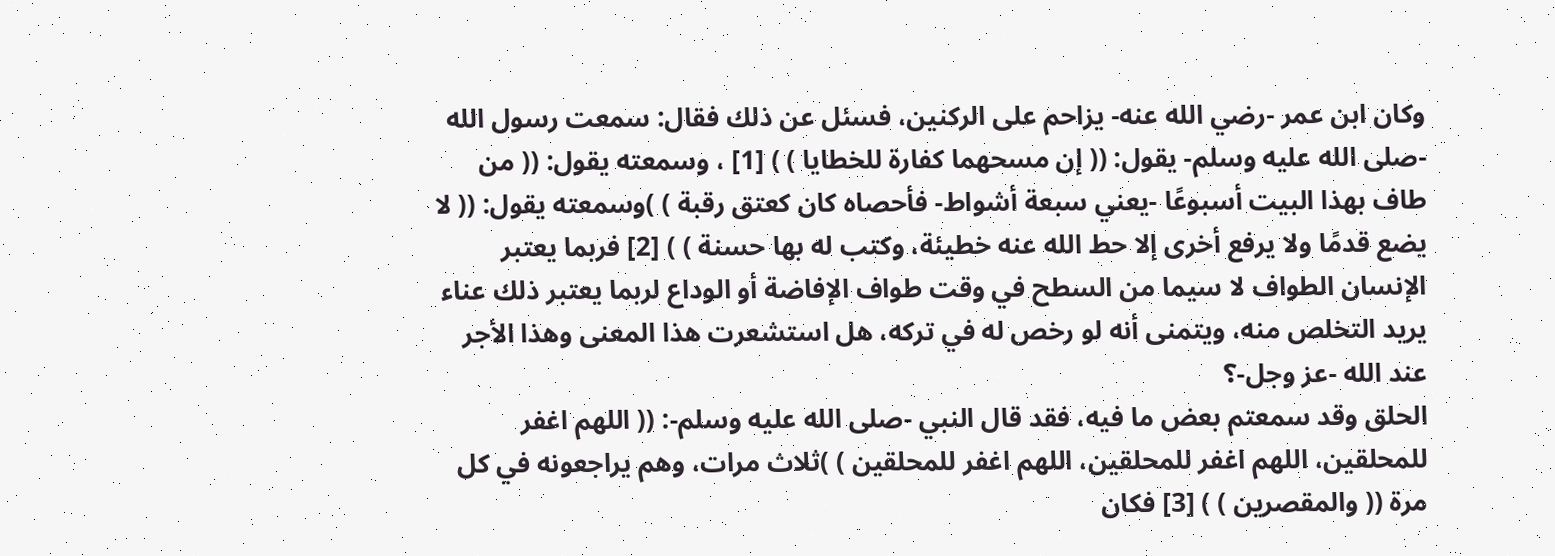وكان ابن عمر -رضي الله عنه- يزاحم على الركنين، فسئل عن ذلك فقال: سمعت رسول الله -صلى الله عليه وسلم- يقول: (( إن مسحهما كفارة للخطايا ) ) [1] ، وسمعته يقول: (( من طاف بهذا البيت أسبوعًا -يعني سبعة أشواط- فأحصاه كان كعتق رقبة ) )وسمعته يقول: (( لا يضع قدمًا ولا يرفع أخرى إلا حط الله عنه خطيئة، وكتب له بها حسنة ) ) [2] فربما يعتبر الإنسان الطواف لا سيما من السطح في وقت طواف الإفاضة أو الوداع لربما يعتبر ذلك عناء يريد التخلص منه، ويتمنى أنه لو رخص له في تركه، هل استشعرت هذا المعنى وهذا الأجر عند الله -عز وجل-؟
الحلق وقد سمعتم بعض ما فيه، فقد قال النبي -صلى الله عليه وسلم-: (( اللهم اغفر للمحلقين، اللهم اغفر للمحلقين، اللهم اغفر للمحلقين ) )ثلاث مرات، وهم يراجعونه في كل مرة (( والمقصرين ) ) [3] فكان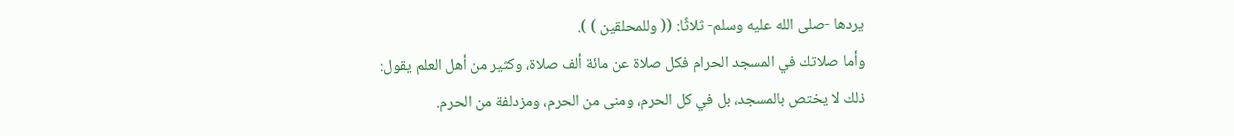يردها -صلى الله عليه وسلم- ثلاثًا: (( وللمحلقين ) ).
وأما صلاتك في المسجد الحرام فكل صلاة عن مائة ألف صلاة، وكثير من أهل العلم يقول: ذلك لا يختص بالمسجد، بل في كل الحرم، ومنى من الحرم، ومزدلفة من الحرم.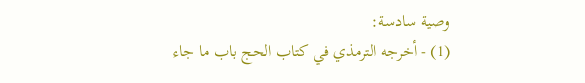وصية سادسة:
(1) - أخرجه الترمذي في كتاب الحج باب ما جاء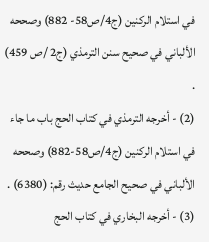في استلام الركنين (ج4/ص58- 882) وصححه الألباني في صحيح سنن الترمذي (ج2 /ص 459) .
(2) - أخرجه الترمذي في كتاب الحج باب ما جاء في استلام الركنين (ج4/ص58-882) وصححه الألباني في صحيح الجامع حديث رقم: (6380) .
(3) - أخرجه البخاري في كتاب الحج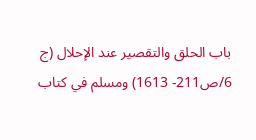باب الحلق والتقصير عند الإحلال (ج 6/ص211- 1613) ومسلم في كتاب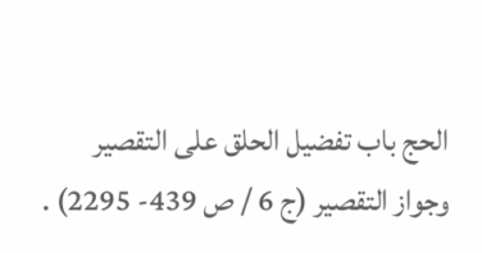الحج باب تفضيل الحلق على التقصير وجواز التقصير (ج 6 / ص 439- 2295) .